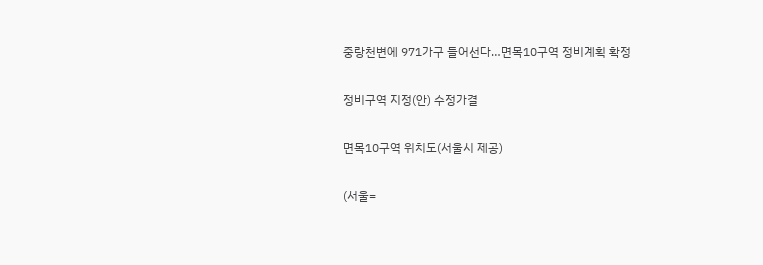중랑천변에 971가구 들어선다…면목10구역 정비계획 확정

정비구역 지정(안) 수정가결

면목10구역 위치도(서울시 제공)

(서울=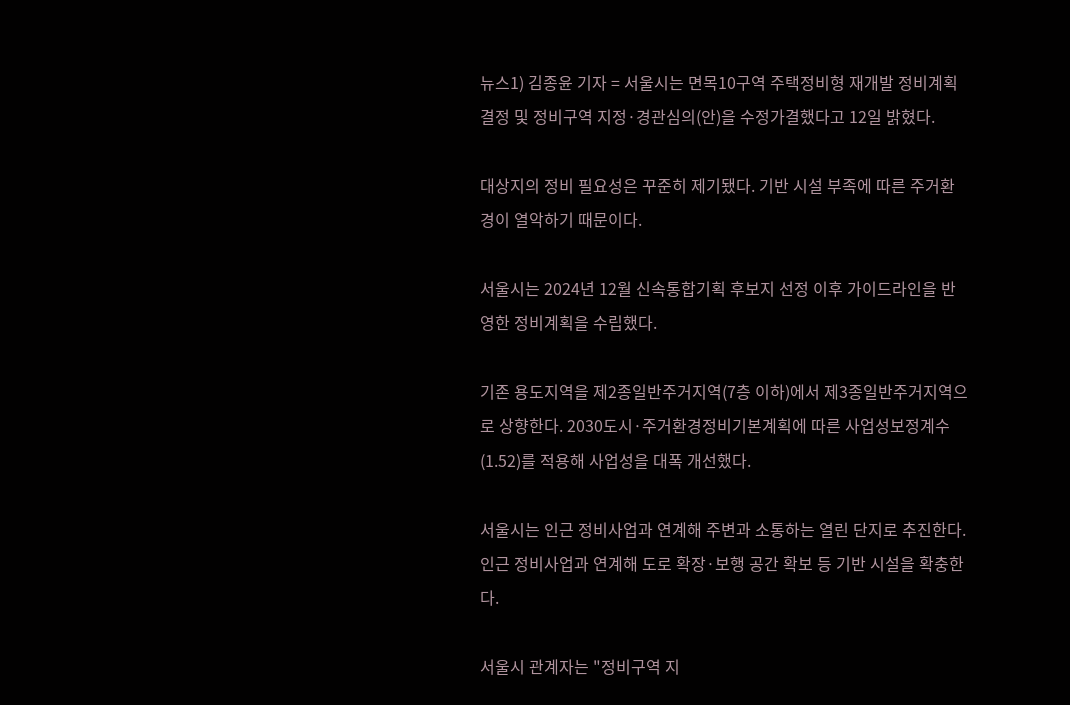뉴스1) 김종윤 기자 = 서울시는 면목10구역 주택정비형 재개발 정비계획 결정 및 정비구역 지정·경관심의(안)을 수정가결했다고 12일 밝혔다.

대상지의 정비 필요성은 꾸준히 제기됐다. 기반 시설 부족에 따른 주거환경이 열악하기 때문이다.

서울시는 2024년 12월 신속통합기획 후보지 선정 이후 가이드라인을 반영한 정비계획을 수립했다.

기존 용도지역을 제2종일반주거지역(7층 이하)에서 제3종일반주거지역으로 상향한다. 2030도시·주거환경정비기본계획에 따른 사업성보정계수(1.52)를 적용해 사업성을 대폭 개선했다.

서울시는 인근 정비사업과 연계해 주변과 소통하는 열린 단지로 추진한다. 인근 정비사업과 연계해 도로 확장·보행 공간 확보 등 기반 시설을 확충한다.

서울시 관계자는 "정비구역 지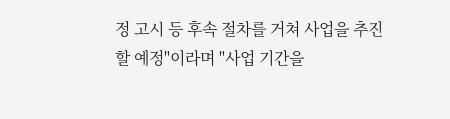정 고시 등 후속 절차를 거쳐 사업을 추진할 예정"이라며 "사업 기간을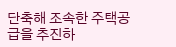단축해 조속한 주택공급을 추진하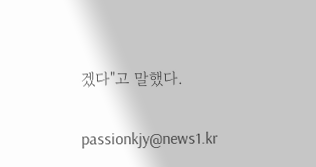겠다"고 말했다.

passionkjy@news1.kr